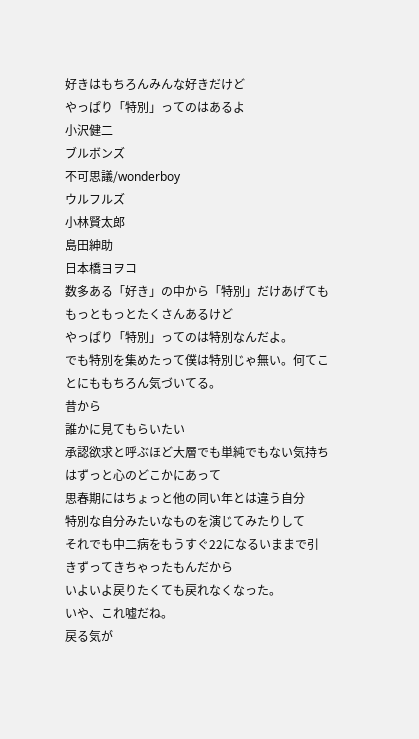好きはもちろんみんな好きだけど
やっぱり「特別」ってのはあるよ
小沢健二
ブルボンズ
不可思議/wonderboy
ウルフルズ
小林賢太郎
島田紳助
日本橋ヨヲコ
数多ある「好き」の中から「特別」だけあげても
もっともっとたくさんあるけど
やっぱり「特別」ってのは特別なんだよ。
でも特別を集めたって僕は特別じゃ無い。何てことにももちろん気づいてる。
昔から
誰かに見てもらいたい
承認欲求と呼ぶほど大層でも単純でもない気持ちはずっと心のどこかにあって
思春期にはちょっと他の同い年とは違う自分
特別な自分みたいなものを演じてみたりして
それでも中二病をもうすぐ22になるいままで引きずってきちゃったもんだから
いよいよ戻りたくても戻れなくなった。
いや、これ嘘だね。
戻る気が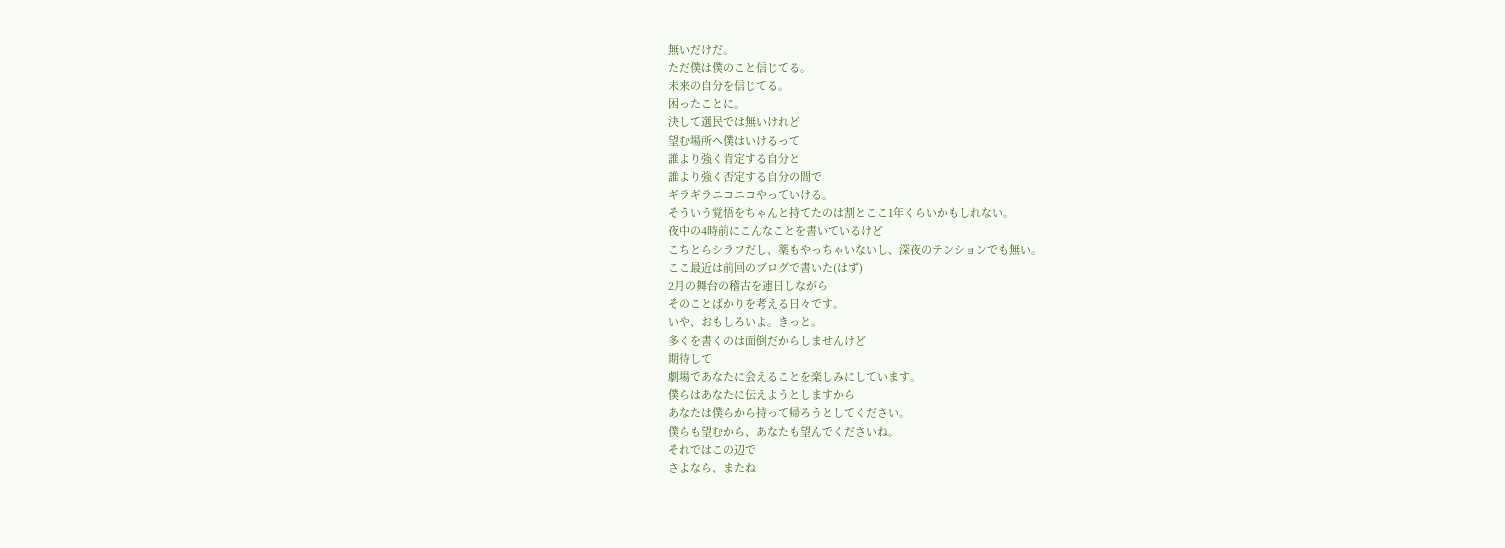無いだけだ。
ただ僕は僕のこと信じてる。
未来の自分を信じてる。
困ったことに。
決して選民では無いけれど
望む場所へ僕はいけるって
誰より強く肯定する自分と
誰より強く否定する自分の間で
ギラギラニコニコやっていける。
そういう覚悟をちゃんと持てたのは割とここ1年くらいかもしれない。
夜中の4時前にこんなことを書いているけど
こちとらシラフだし、薬もやっちゃいないし、深夜のテンションでも無い。
ここ最近は前回のブログで書いた(はず)
2月の舞台の稽古を連日しながら
そのことばかりを考える日々です。
いや、おもしろいよ。きっと。
多くを書くのは面倒だからしませんけど
期待して
劇場であなたに会えることを楽しみにしています。
僕らはあなたに伝えようとしますから
あなたは僕らから持って帰ろうとしてください。
僕らも望むから、あなたも望んでくださいね。
それではこの辺で
さよなら、またね